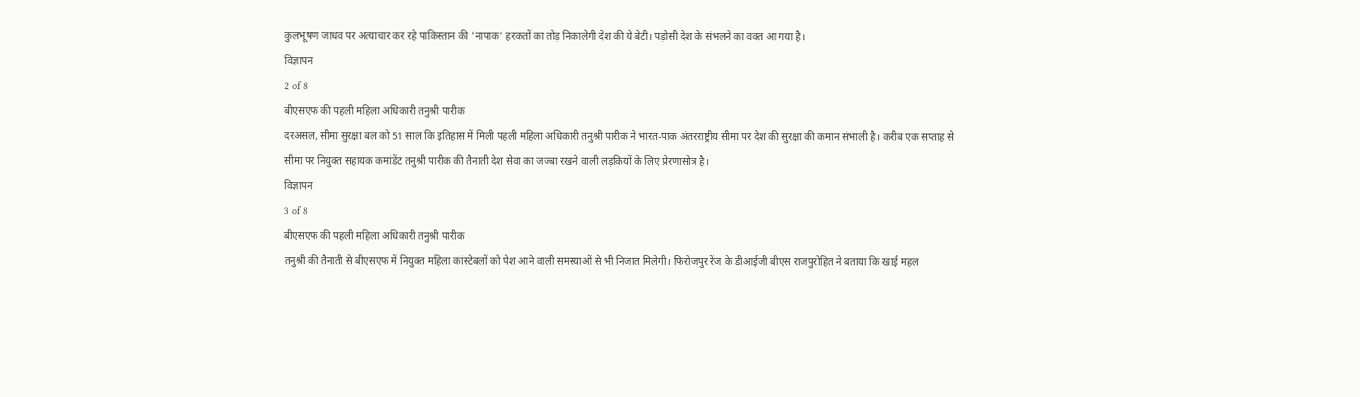कुलभूषण जाधव पर अत्याचार कर रहे पाकिस्तान की 'नापाक' हरकतों का तोड़ निकालेगी देश की ये बेटी। पड़ोसी देश के संभलने का वक्त आ गया है।
विज्ञापन
2 of 8
बीएसएफ की पहली महिला अधिकारी तनुश्री पारीक
दरअसल, सीमा सुरक्षा बल को 51 साल कि इतिहास में मिली पहली महिला अधिकारी तनुश्री पारीक ने भारत-पाक अंतरराष्ट्रीय सीमा पर देश की सुरक्षा की कमान संभाली है। करीब एक सप्ताह से सीमा पर नियुक्त सहायक कमांडेंट तनुश्री पारीक की तैनाती देश सेवा का जज्बा रखने वाली लड़कियों के लिए प्रेरणासोत्र है।
विज्ञापन
3 of 8
बीएसएफ की पहली महिला अधिकारी तनुश्री पारीक
तनुश्री की तैनाती से बीएसएफ में नियुक्त महिला कांस्टेबलों को पेश आने वाली समस्याओं से भी निजात मिलेगी। फिरोजपुर रेंज के डीआईजी बीएस राजपुरोहित ने बताया कि खाई महल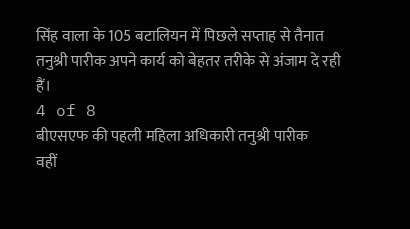सिंह वाला के 105 बटालियन में पिछले सप्ताह से तैनात तनुश्री पारीक अपने कार्य को बेहतर तरीके से अंजाम दे रही हैं।
4 of 8
बीएसएफ की पहली महिला अधिकारी तनुश्री पारीक
वहीं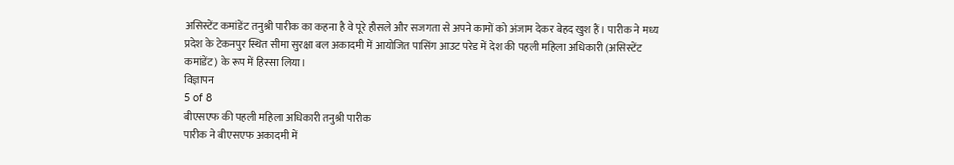असिस्टेंट कमांडेंट तनुश्री पारीक का कहना है वे पूरे हौसले और सजगता से अपने कामों को अंजाम देकर बेहद खुश हैं। पारीक ने मध्य प्रदेश के टेकनपुर स्थित सीमा सुरक्षा बल अकादमी में आयोजित पासिंग आउट परेड में देश की पहली महिला अधिकारी (असिस्टेंट कमांडेंट) के रूप में हिस्सा लिया।
विज्ञापन
5 of 8
बीएसएफ की पहली महिला अधिकारी तनुश्री पारीक
पारीक ने बीएसएफ अकादमी में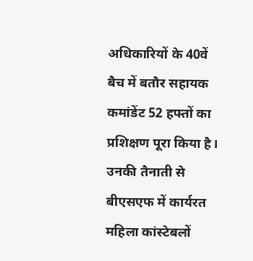अधिकारियों के 40वें बैच में बतौर सहायक कमांडेंट 52 हफ्तों का प्रशिक्षण पूरा किया है। उनकी तैनाती से बीएसएफ में कार्यरत महिला कांस्टेबलों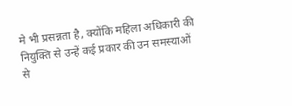मे भी प्रसन्नता है, क्योंकि महिला अधिकारी की नियुक्ति से उन्हें कई प्रकार की उन समस्याओं से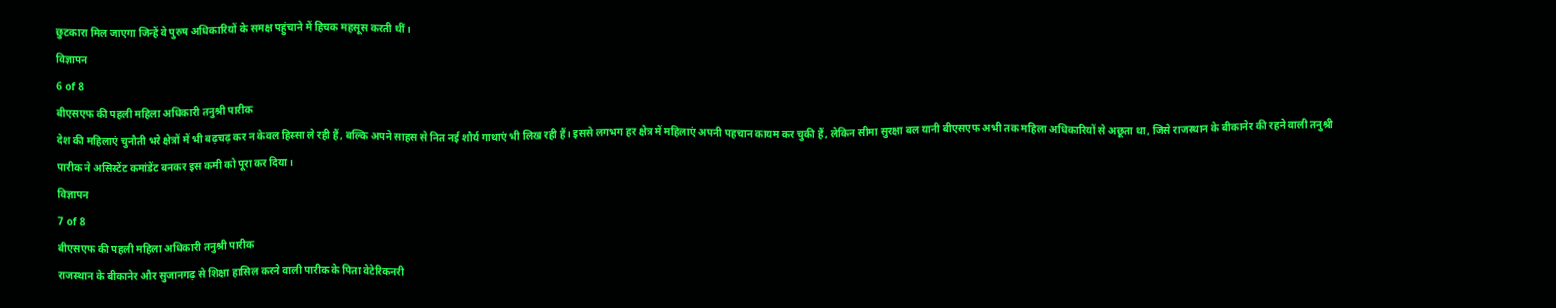छुटकारा मिल जाएगा जिन्हें वे पुरुष अधिकारियों के समक्ष पहुंचाने में हिचक महसूस करती थीं।
विज्ञापन
6 of 8
बीएसएफ की पहली महिला अधिकारी तनुश्री पारीक
देश की महिलाएं चुनौती भरे क्षेत्रों में भी बढ़चढ़ कर न केवल हिस्सा ले रही हैं, बल्कि अपने साहस से नित नई शौर्य गाथाएं भी लिख रही हैं। इससे लगभग हर क्षेत्र में महिलाएं अपनी पहचान कायम कर चुकी हैं, लेकिन सीमा सुरक्षा बल यानी बीएसएफ अभी तक महिला अधिकारियों से अछूता था, जिसे राजस्थान के बीकानेर की रहने वाली तनुश्री पारीक ने असिस्टेंट कमांडेंट बनकर इस कमी को पूरा कर दिया।
विज्ञापन
7 of 8
बीएसएफ की पहली महिला अधिकारी तनुश्री पारीक
राजस्थान के बीकानेर और सुजानगढ़ से शिक्षा हासिल करने वाली पारीक के पिता वेटेरिकनरी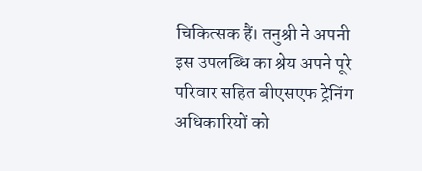चिकित्सक हैं। तनुश्री ने अपनी इस उपलब्धि का श्रेय अपने पूरे परिवार सहित बीएसएफ ट्रेनिंग अधिकारियों को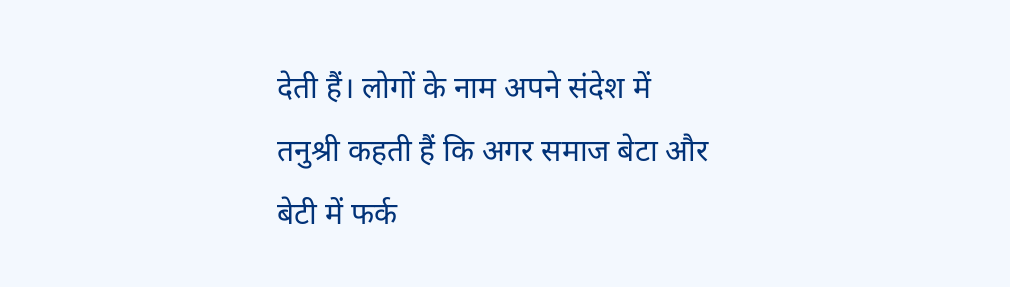देती हैं। लोगों के नाम अपने संदेश में तनुश्री कहती हैं कि अगर समाज बेटा और बेटी में फर्क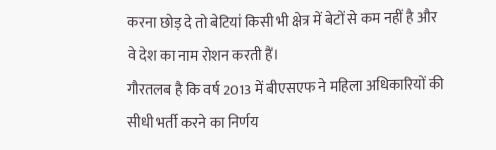करना छोड़ दे तो बेटियां किसी भी क्षेत्र में बेटों से कम नहीं है और वे देश का नाम रोशन करती हैं।
गौरतलब है कि वर्ष 2013 में बीएसएफ ने महिला अधिकारियों की सीधी भर्ती करने का निर्णय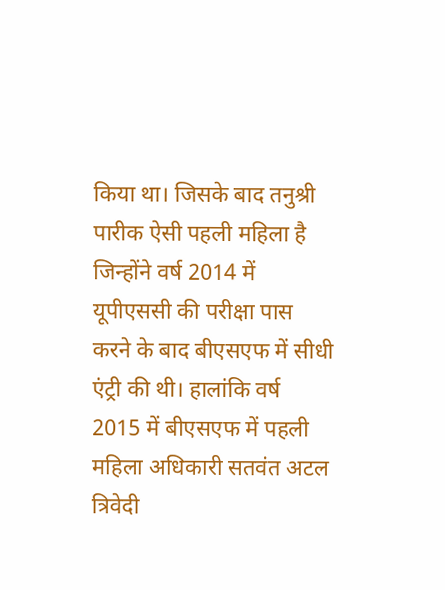किया था। जिसके बाद तनुश्री पारीक ऐसी पहली महिला है जिन्होंने वर्ष 2014 में यूपीएससी की परीक्षा पास करने के बाद बीएसएफ में सीधी एंट्री की थी। हालांकि वर्ष 2015 में बीएसएफ में पहली महिला अधिकारी सतवंत अटल त्रिवेदी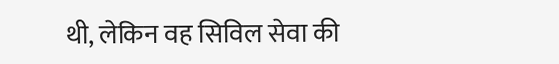थी, लेकिन वह सिविल सेवा की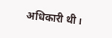अधिकारी थी।